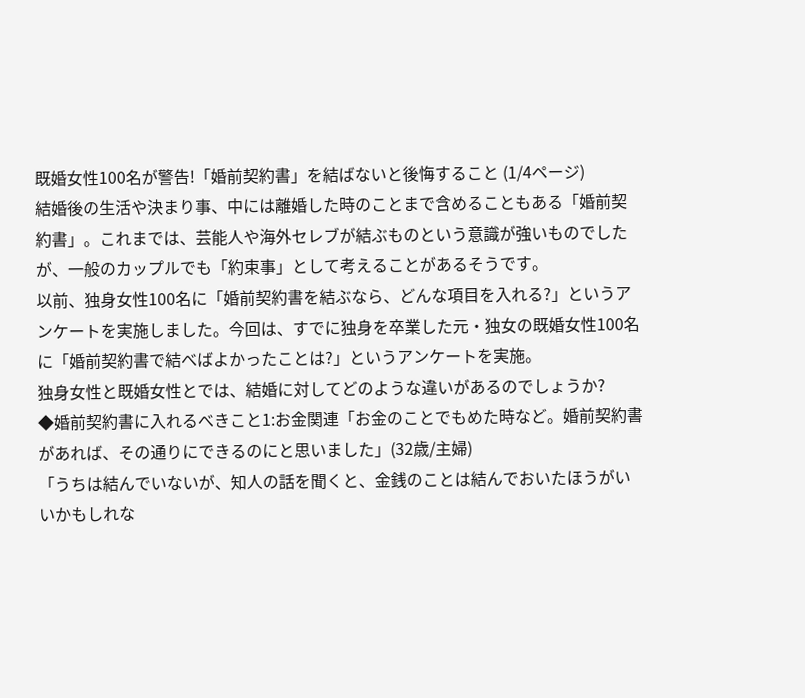既婚女性100名が警告!「婚前契約書」を結ばないと後悔すること (1/4ページ)
結婚後の生活や決まり事、中には離婚した時のことまで含めることもある「婚前契約書」。これまでは、芸能人や海外セレブが結ぶものという意識が強いものでしたが、一般のカップルでも「約束事」として考えることがあるそうです。
以前、独身女性100名に「婚前契約書を結ぶなら、どんな項目を入れる?」というアンケートを実施しました。今回は、すでに独身を卒業した元・独女の既婚女性100名に「婚前契約書で結べばよかったことは?」というアンケートを実施。
独身女性と既婚女性とでは、結婚に対してどのような違いがあるのでしょうか?
◆婚前契約書に入れるべきこと1:お金関連「お金のことでもめた時など。婚前契約書があれば、その通りにできるのにと思いました」(32歳/主婦)
「うちは結んでいないが、知人の話を聞くと、金銭のことは結んでおいたほうがいいかもしれな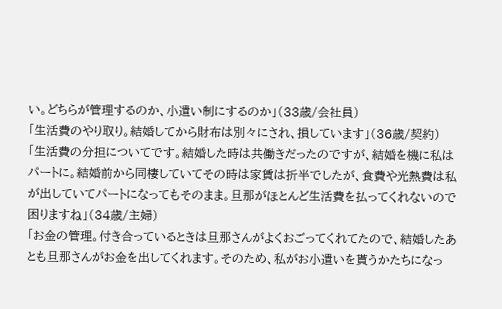い。どちらが管理するのか、小遣い制にするのか」(33歳/会社員)
「生活費のやり取り。結婚してから財布は別々にされ、損しています」(36歳/契約)
「生活費の分担についてです。結婚した時は共働きだったのですが、結婚を機に私はパートに。結婚前から同棲していてその時は家賃は折半でしたが、食費や光熱費は私が出していてパートになってもそのまま。旦那がほとんど生活費を払ってくれないので困りますね」(34歳/主婦)
「お金の管理。付き合っているときは旦那さんがよくおごってくれてたので、結婚したあとも旦那さんがお金を出してくれます。そのため、私がお小遣いを貰うかたちになっ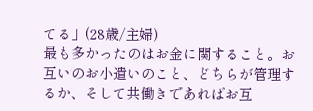てる」(28歳/主婦)
最も多かったのはお金に関すること。お互いのお小遣いのこと、どちらが管理するか、そして共働きであればお互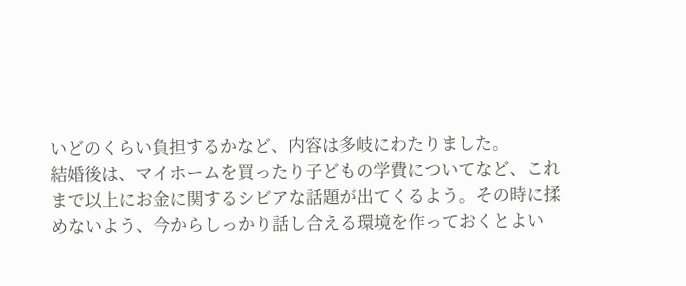いどのくらい負担するかなど、内容は多岐にわたりました。
結婚後は、マイホームを買ったり子どもの学費についてなど、これまで以上にお金に関するシビアな話題が出てくるよう。その時に揉めないよう、今からしっかり話し合える環境を作っておくとよい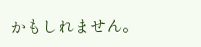かもしれません。